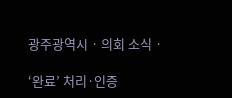광주광역시 · 의회 소식 ·

‘완료’ 처리·인증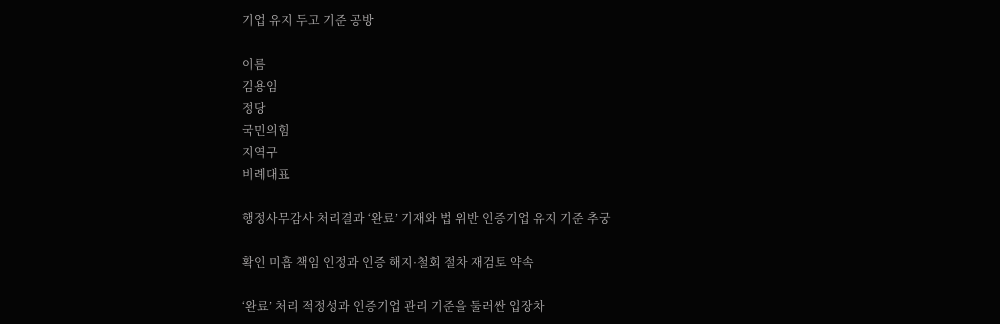기업 유지 두고 기준 공방

이름
김용임
정당
국민의힘
지역구
비례대표

행정사무감사 처리결과 ‘완료’ 기재와 법 위반 인증기업 유지 기준 추궁

확인 미흡 책임 인정과 인증 해지·철회 절차 재검토 약속

‘완료’ 처리 적정성과 인증기업 관리 기준을 둘러싼 입장차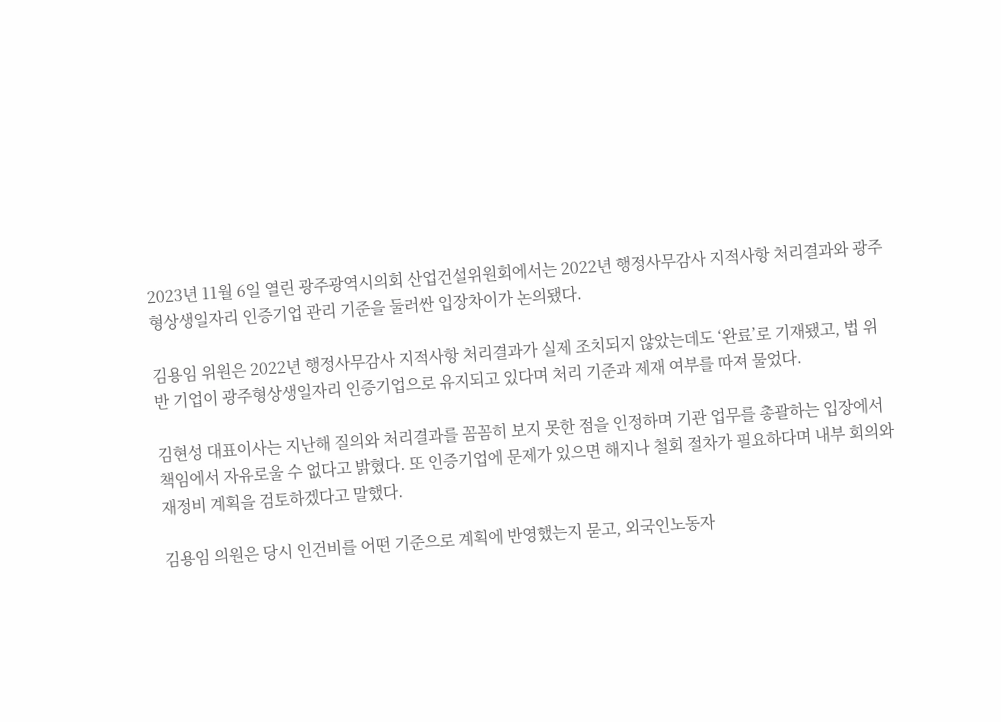2023년 11월 6일 열린 광주광역시의회 산업건설위원회에서는 2022년 행정사무감사 지적사항 처리결과와 광주형상생일자리 인증기업 관리 기준을 둘러싼 입장차이가 논의됐다.

김용임 위원은 2022년 행정사무감사 지적사항 처리결과가 실제 조치되지 않았는데도 ‘완료’로 기재됐고, 법 위반 기업이 광주형상생일자리 인증기업으로 유지되고 있다며 처리 기준과 제재 여부를 따져 물었다.

김현성 대표이사는 지난해 질의와 처리결과를 꼼꼼히 보지 못한 점을 인정하며 기관 업무를 총괄하는 입장에서 책임에서 자유로울 수 없다고 밝혔다. 또 인증기업에 문제가 있으면 해지나 철회 절차가 필요하다며 내부 회의와 재정비 계획을 검토하겠다고 말했다.

김용임 의원은 당시 인건비를 어떤 기준으로 계획에 반영했는지 묻고, 외국인노동자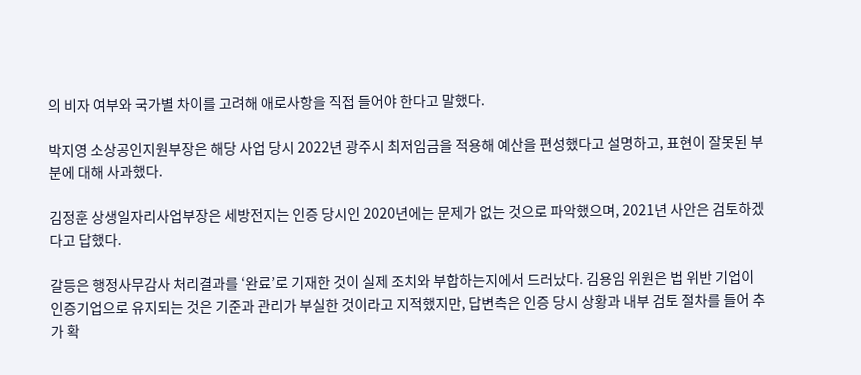의 비자 여부와 국가별 차이를 고려해 애로사항을 직접 들어야 한다고 말했다.

박지영 소상공인지원부장은 해당 사업 당시 2022년 광주시 최저임금을 적용해 예산을 편성했다고 설명하고, 표현이 잘못된 부분에 대해 사과했다.

김정훈 상생일자리사업부장은 세방전지는 인증 당시인 2020년에는 문제가 없는 것으로 파악했으며, 2021년 사안은 검토하겠다고 답했다.

갈등은 행정사무감사 처리결과를 ‘완료’로 기재한 것이 실제 조치와 부합하는지에서 드러났다. 김용임 위원은 법 위반 기업이 인증기업으로 유지되는 것은 기준과 관리가 부실한 것이라고 지적했지만, 답변측은 인증 당시 상황과 내부 검토 절차를 들어 추가 확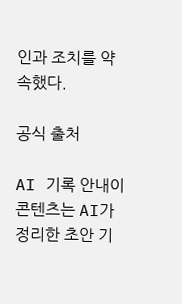인과 조치를 약속했다.

공식 출처

AI 기록 안내이 콘텐츠는 AI가 정리한 초안 기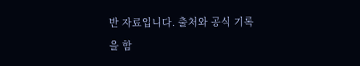반 자료입니다. 출처와 공식 기록을 함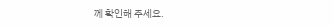께 확인해 주세요.